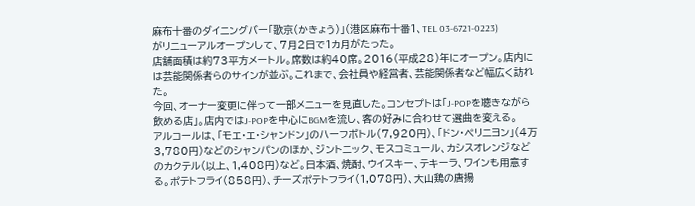麻布十番のダイニングバー「歌京(かきょう)」(港区麻布十番1、TEL 03-6721-0223)がリニューアルオープンして、7月2日で1カ月がたった。
店舗面積は約73平方メートル。席数は約40席。2016(平成28)年にオープン。店内には芸能関係者らのサインが並ぶ。これまで、会社員や経営者、芸能関係者など幅広く訪れた。
今回、オーナー変更に伴って一部メニューを見直した。コンセプトは「J-POPを聴きながら飲める店」。店内ではJ-POPを中心にBGMを流し、客の好みに合わせて選曲を変える。
アルコールは、「モエ・エ・シャンドン」のハーフボトル(7,920円)、「ドン・ペリニヨン」(4万3,780円)などのシャンパンのほか、ジントニック、モスコミュール、カシスオレンジなどのカクテル(以上、1,408円)など。日本酒、焼酎、ウイスキー、テキーラ、ワインも用意する。ポテトフライ(858円)、チーズポテトフライ(1,078円)、大山鶏の唐揚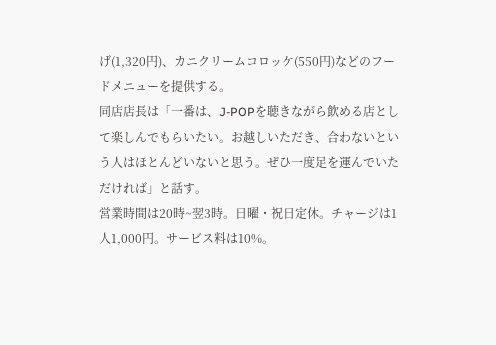げ(1,320円)、カニクリームコロッケ(550円)などのフードメニューを提供する。
同店店長は「一番は、J-POPを聴きながら飲める店として楽しんでもらいたい。お越しいただき、合わないという人はほとんどいないと思う。ぜひ一度足を運んでいただければ」と話す。
営業時間は20時~翌3時。日曜・祝日定休。チャージは1人1,000円。サービス料は10%。